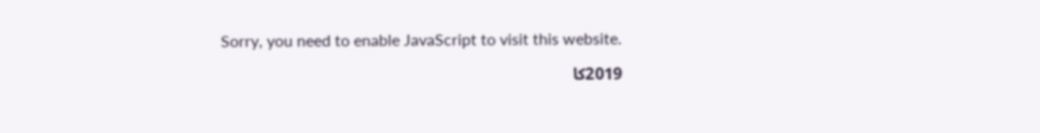Sorry, you need to enable JavaScript to visit this website.

2019کا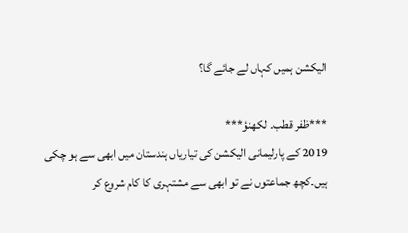الیکشن ہمیں کہاں لے جائے گا؟

***ظفر قطب۔ لکھنؤ***
2019 کے پارلیمانی الیکشن کی تیاریاں ہندستان میں ابھی سے ہو چکی ہیں۔کچھ جماعتوں نے تو ابھی سے مشتہری کا کام شروع کر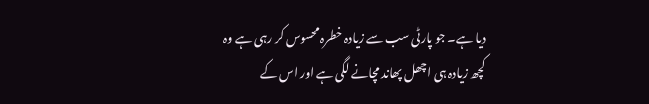دیا ہے۔ جو پارٹی سب سے زیادہ خطرہ محسوس کر رہی ہے وہ کچھ زیادہ ہی اچھل پھاند مچانے لگی ہے اور اس کے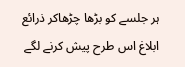ہر جلسے کو بڑھا چڑھاکر ذرائع ابلاغ اس طرح پیش کرنے لگے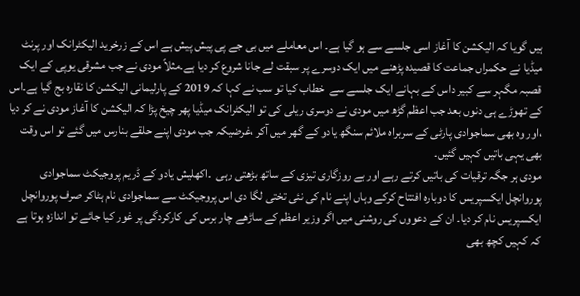ہیں گویا کہ الیکشن کا آغاز اسی جلسے سے ہو گیا ہے۔ اس معاملے میں بی جے پی پیش پیش ہے اس کے زرخرید الیکٹرانک اور پرنٹ میڈیا نے حکمراں جماعت کا قصیدہ پڑھنے میں ایک دوسرے پر سبقت لے جانا شروع کر دیا ہے۔مثلاً مودی نے جب مشرقی یوپی کے ایک قصبہ مگہر سے کبیر داس کے بہانے ایک جلسے سے  خطاب کیا تو سب نے کہا کہ 2019 کے پارلیمانی الیکشن کا نقارہ بج گیا ہے۔اس کے تھوڑے ہی دنوں بعد جب اعظم گڑھ میں مودی نے دوسری ریلی کی تو الیکٹرانک میڈیا پھر چیخ پڑا کہ الیکشن کا آغاز مودی نے کر دیا ،اور وہ بھی سماجوادی پارٹی کے سربراہ ملائم سنگھ یادو کے گھر میں آکر ،غرضیکہ جب مودی اپنے حلقے بنارس میں گئے تو اس وقت بھی یہی باتیں کہیں گئیں۔
مودی ہر جگہ ترقیات کی باتیں کرتے رہے اور بے روزگاری تیزی کے ساتھ بڑھتی رہی  ۔اکھلیش یادو کے ڈریم پروجیکٹ سماجوادی پوروانچل ایکسپریس کا دوبارہ افتتاح کرکے وہاں اپنے نام کی نئی تختی لگا دی اس پروجیکٹ سے سماجوادی نام ہٹاکر صرف پوروانچل ایکسپریس نام کر دیا۔ ان کے دعووں کی روشنی میں اگر وزیر اعظم کے ساڑھے چار برس کی کارکردگی پر غور کیا جائے تو اندازہ ہوتا ہے کہ کہیں کچھ بھی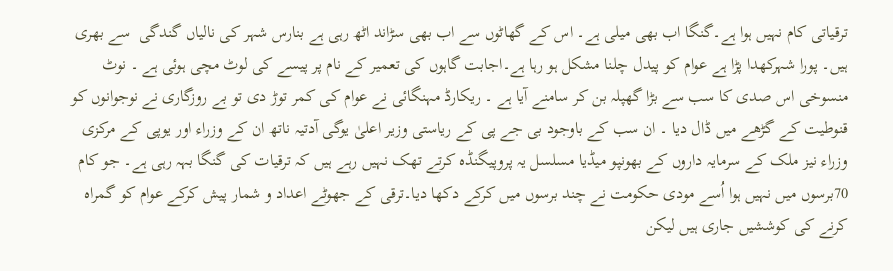ترقیاتی کام نہیں ہوا ہے۔گنگا اب بھی میلی ہے۔ اس کے گھاٹوں سے اب بھی سڑاند اٹھ رہی ہے بنارس شہر کی نالیاں گندگی  سے بھری ہیں۔ پورا شہرکھدا پڑا ہے عوام کو پیدل چلنا مشکل ہو رہا ہے۔اجابت گاہوں کی تعمیر کے نام پر پیسے کی لوٹ مچی ہوئی ہے ۔ نوٹ منسوخی اس صدی کا سب سے بڑا گھپلہ بن کر سامنے آیا ہے ۔ ریکارڈ مہنگائی نے عوام کی کمر توڑ دی تو بے روزگاری نے نوجوانوں کو قنوطیت کے گڑھے میں ڈال دیا ۔ ان سب کے باوجود بی جے پی کے ریاستی وزیر اعلیٰ یوگی آدتیہ ناتھ ان کے وزراء اور یوپی کے مرکزی وزراء نیز ملک کے سرمایہ داروں کے بھونپو میڈیا مسلسل یہ پروپیگنڈہ کرتے تھک نہیں رہے ہیں کہ ترقیات کی گنگا بہہ رہی ہے۔ جو کام 70برسوں میں نہیں ہوا اُسے مودی حکومت نے چند برسوں میں کرکے دکھا دیا۔ترقی کے جھوٹے اعداد و شمار پیش کرکے عوام کو گمراہ کرنے کی کوششیں جاری ہیں لیکن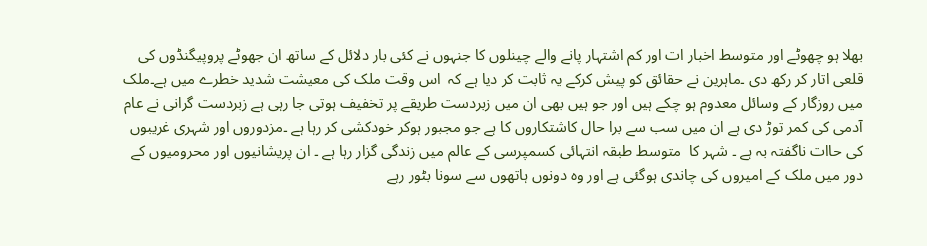بھلا ہو چھوٹے اور متوسط اخبار ات اور کم اشتہار پانے والے چینلوں کا جنہوں نے کئی بار دلائل کے ساتھ ان جھوٹے پروپیگنڈوں کی قلعی اتار کر رکھ دی ۔ماہرین نے حقائق کو پیش کرکے یہ ثابت کر دیا ہے کہ  اس وقت ملک کی معیشت شدید خطرے میں ہے۔ملک میں روزگار کے وسائل معدوم ہو چکے ہیں اور جو ہیں بھی ان میں زبردست طریقے پر تخفیف ہوتی جا رہی ہے زبردست گرانی نے عام آدمی کی کمر توڑ دی ہے ان میں سب سے برا حال کاشتکاروں کا ہے جو مجبور ہوکر خودکشی کر رہا ہے ۔مزدوروں اور شہری غریبوں کی حاات ناگفتہ بہ ہے ۔ شہر کا  متوسط طبقہ انتہائی کسمپرسی کے عالم میں زندگی گزار رہا ہے ۔ ان پریشانیوں اور محرومیوں کے دور میں ملک کے امیروں کی چاندی ہوگئی ہے اور وہ دونوں ہاتھوں سے سونا بٹور رہے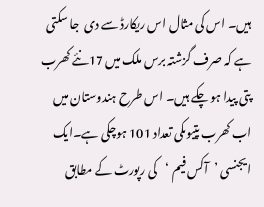ہیں۔ اس کی مثال اس ریکارڈ سے دی  جا سکتی ہے کہ صرف گزشتہ برس ملک میں 17نئے کھرب پتی پیدا ہو چکے ہیں۔ اس طرح ہندوستان میں اب کھرب پتیوںکی تعداد 101 ہوچکی ہے۔ایک ایجنسی ’آکس فیم ‘کی رپورٹ کے مطابق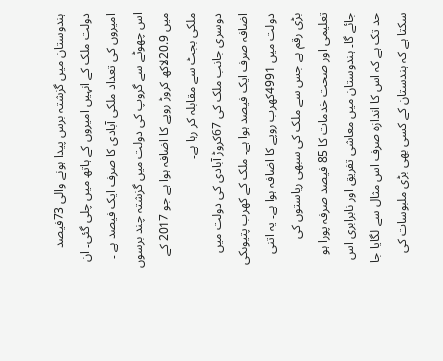ہندوستان میں گزشتہ برس پیدا ہونے والی 73فیصد دولت ملک کے انہیں امیروں کے ہاتھ میں چلی گئی۔ ان امیروں کی تعداد ملکی آبادی کا صرف ایک فیصد ہے ۔ اس چھوٹے سے گروپ کی دولت میں گزشتہ چند برسوں میں 20.9لاکھ کروڑ روپے کا اضافہ ہوا ہے جو 2017 کے ملکی بجٹ سے مقابلہ کر رہا ہے۔
دوسری جانب ملک کی 67کروڑ آبادی کی دولت میں اضافہ صرف ایک فیصد ہوا ہے۔ ملک کے کھرب پتیوںکی دولت میں 4991کھرب روپے کا اضافہ ہوا ہے۔ یہ اتنی بڑی رقم ہے جس سے ملک کی سبھی ریاستوں کی تعلیمی اور صحت خدمات کا 85 فیصد صرفہ پورا ہو جائے گا۔ ہندوستان میں معاشی تفریق اور نابرابری اس حد تک ہے کہ اس کا اندازہ صرف اس مثال سے لگایا جا سکتا ہے کہ ہندستان کے کسی بھی بڑی ملبوسات کی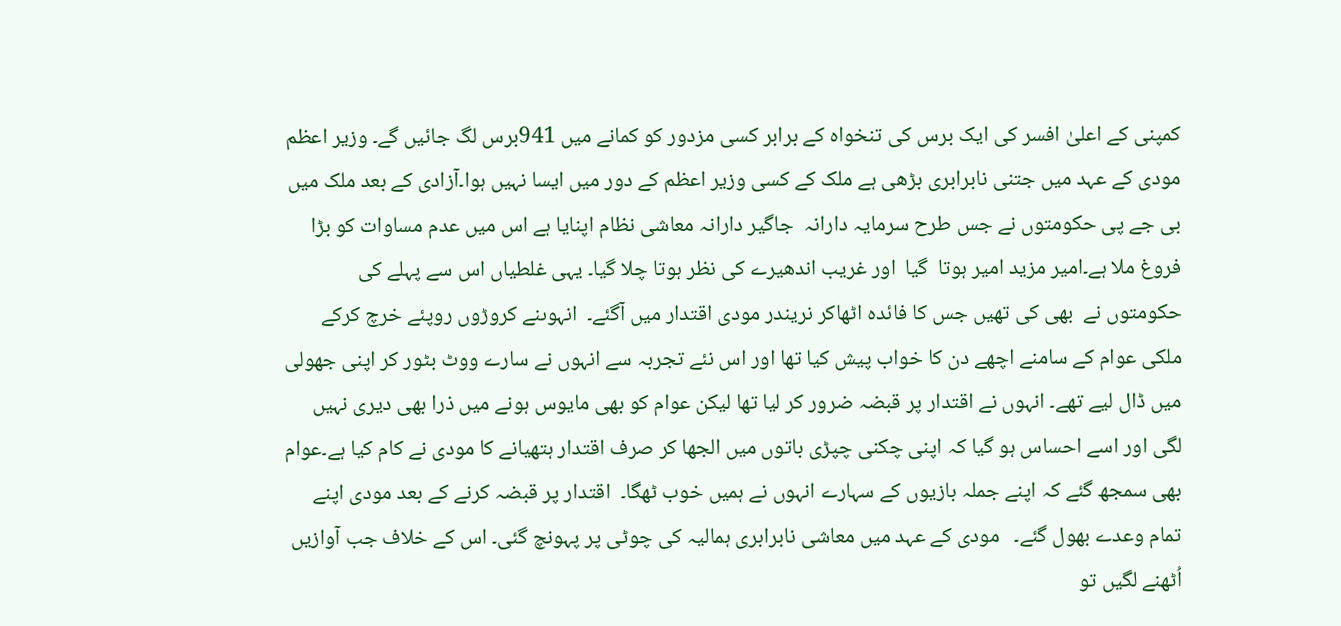کمپنی کے اعلیٰ افسر کی ایک برس کی تنخواہ کے برابر کسی مزدور کو کمانے میں 941برس لگ جائیں گے۔ وزیر اعظم مودی کے عہد میں جتنی نابرابری بڑھی ہے ملک کے کسی وزیر اعظم کے دور میں ایسا نہیں ہوا۔آزادی کے بعد ملک میں بی جے پی حکومتوں نے جس طرح سرمایہ دارانہ  جاگیر دارانہ معاشی نظام اپنایا ہے اس میں عدم مساوات کو بڑا فروغ ملا ہے۔امیر مزید امیر ہوتا  گیا  اور غریب اندھیرے کی نظر ہوتا چلا گیا۔ یہی غلطیاں اس سے پہلے کی حکومتوں نے  بھی کی تھیں جس کا فائدہ اٹھاکر نریندر مودی اقتدار میں آگئے۔  انہوںنے کروڑوں روپئے خرچ کرکے ملکی عوام کے سامنے اچھے دن کا خواب پیش کیا تھا اور اس نئے تجربہ سے انہوں نے سارے ووٹ بٹور کر اپنی جھولی میں ڈال لیے تھے۔ انہوں نے اقتدار پر قبضہ ضرور کر لیا تھا لیکن عوام کو بھی مایوس ہونے میں ذرا بھی دیری نہیں لگی اور اسے احساس ہو گیا کہ اپنی چکنی چپڑی باتوں میں الجھا کر صرف اقتدار ہتھیانے کا مودی نے کام کیا ہے۔عوام بھی سمجھ گئے کہ اپنے جملہ بازیوں کے سہارے انہوں نے ہمیں خوب ٹھگا۔  اقتدار پر قبضہ کرنے کے بعد مودی اپنے تمام وعدے بھول گئے۔   مودی کے عہد میں معاشی نابرابری ہمالیہ کی چوٹی پر پہونچ گئی۔ اس کے خلاف جب آوازیں اُٹھنے لگیں تو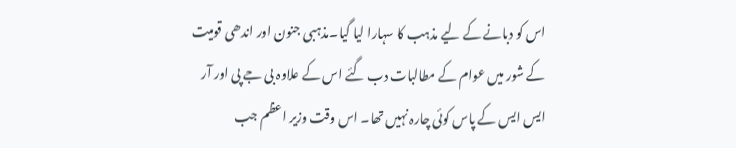اس کو دبانے کے لیے مذہب کا سہارا لیا گیا۔مذہبی جنون اور اندھی قومیت کے شور میں عوام کے مطالبات دب گئے اس کے علاوہ بی جے پی اور آر ایس ایس کے پاس کوئی چارہ نہیں تھا۔ اس وقت وزیر اعظم جب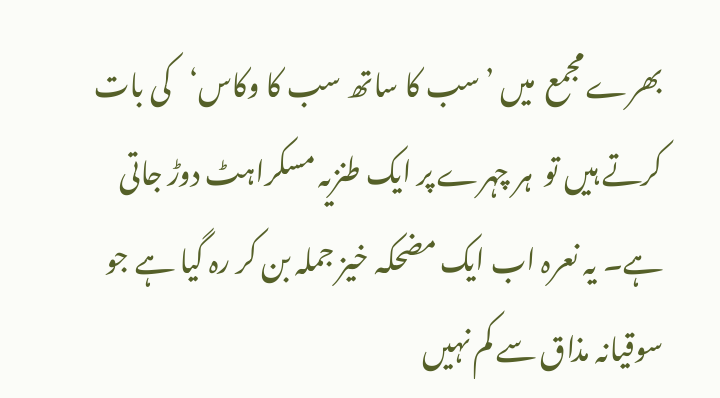بھرے مجمع  میں ’سب کا ساتھ سب کا وکاس‘کی بات کرتے ہیں تو  ہر چہرے پر ایک طنزیہ مسکراہٹ دوڑ جاتی ہے۔ یہ نعرہ اب ایک مضحکہ خیز جملہ بن کر رہ گیا ہے جو سوقیانہ مذاق سے کم نہیں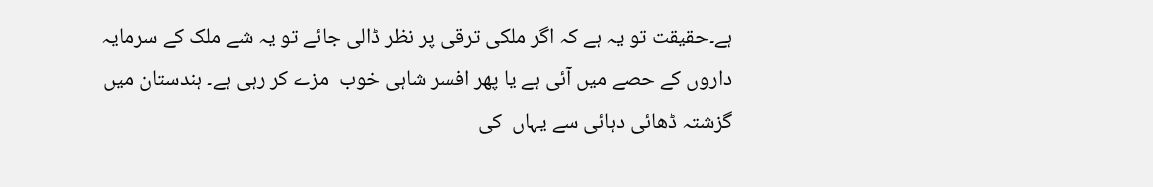ہے۔حقیقت تو یہ ہے کہ اگر ملکی ترقی پر نظر ڈالی جائے تو یہ شے ملک کے سرمایہ داروں کے حصے میں آئی ہے یا پھر افسر شاہی خوب  مزے کر رہی ہے۔ ہندستان میں گزشتہ ڈھائی دہائی سے یہاں  کی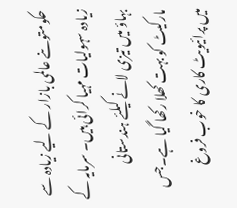حکومتوںنے عالمی بازار کے لیے زیادہ سے زیادہ سہولیات مہیا کرائی ہیں۔ سرمایہ کے بہاؤ میں تیزی لانے کیلئے ہندستانی مارکیٹ کو بہت کھلا رکھا گیا ہے۔جس میں پرائیویٹ کاری کا خوب فروغ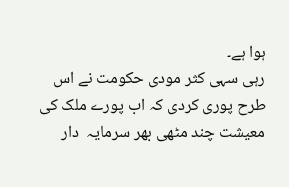ہوا ہے۔
رہی سہی کثر مودی حکومت نے اس طرح پوری کردی کہ اب پورے ملک کی معیشت چند مٹھی بھر سرمایہ  دار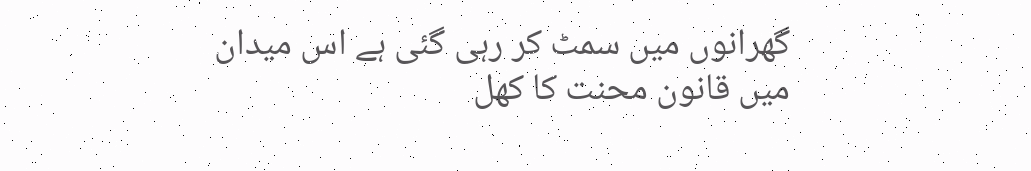گھرانوں میں سمٹ کر رہی گئی ہے اس میدان میں قانون محنت کا کھل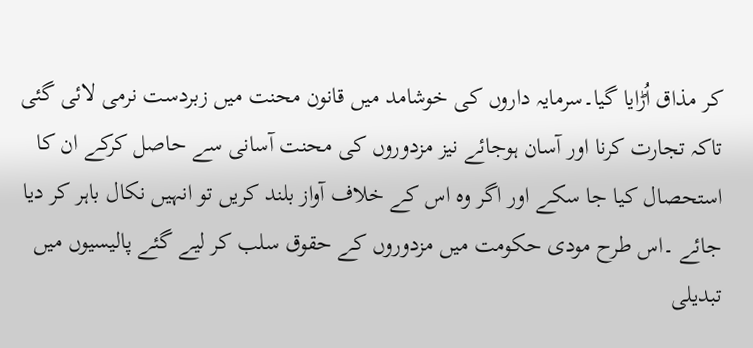کر مذاق اُڑایا گیا۔سرمایہ داروں کی خوشامد میں قانون محنت میں زبردست نرمی لائی گئی تاکہ تجارت کرنا اور آسان ہوجائے نیز مزدوروں کی محنت آسانی سے حاصل کرکے ان کا استحصال کیا جا سکے اور اگر وہ اس کے خلاف آواز بلند کریں تو انہیں نکال باہر کر دیا جائے ۔اس طرح مودی حکومت میں مزدوروں کے حقوق سلب کر لیے گئے پالیسیوں میں تبدیلی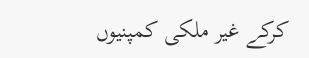کرکے غیر ملکی کمپنیوں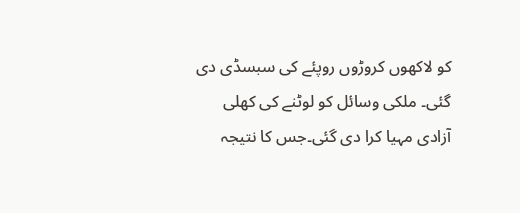کو لاکھوں کروڑوں روپئے کی سبسڈی دی گئی۔ ملکی وسائل کو لوٹنے کی کھلی آزادی مہیا کرا دی گئی۔جس کا نتیجہ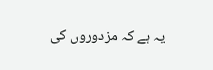یہ ہے کہ مزدوروں کی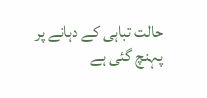حالت تباہی کے دہانے پر پہنچ گئی ہے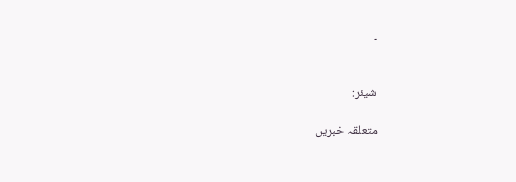۔


شیئر:

متعلقہ خبریں